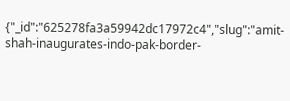{"_id":"625278fa3a59942dc17972c4","slug":"amit-shah-inaugurates-indo-pak-border-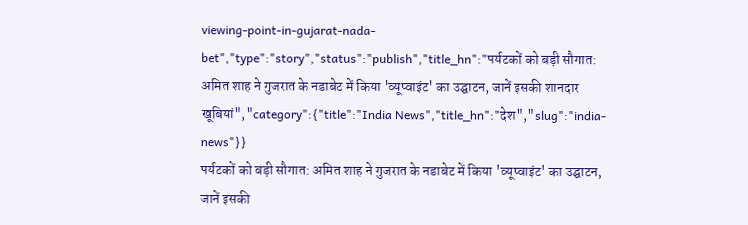viewing-point-in-gujarat-nada-bet","type":"story","status":"publish","title_hn":"पर्यटकों को बड़ी सौगात: अमित शाह ने गुजरात के नडाबेट में किया 'व्यूप्वाइंट' का उद्घाटन, जानें इसकी शानदार खूबियां","category":{"title":"India News","title_hn":"देश","slug":"india-news"}}
पर्यटकों को बड़ी सौगात: अमित शाह ने गुजरात के नडाबेट में किया 'व्यूप्वाइंट' का उद्घाटन, जानें इसकी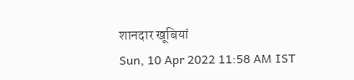शानदार खूबियां
Sun, 10 Apr 2022 11:58 AM IST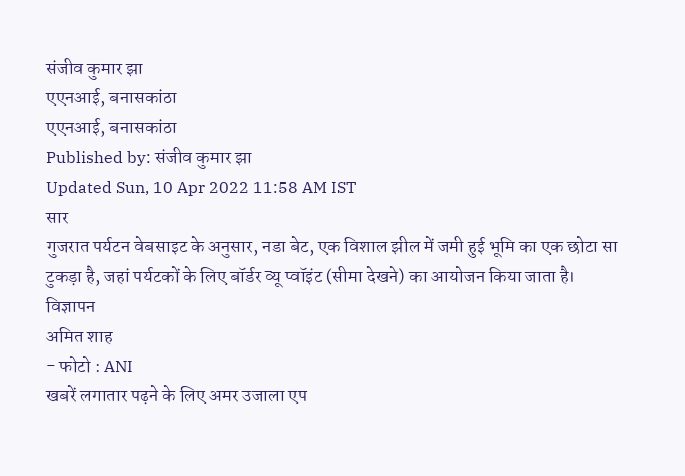संजीव कुमार झा
एएनआई, बनासकांठा
एएनआई, बनासकांठा
Published by: संजीव कुमार झा
Updated Sun, 10 Apr 2022 11:58 AM IST
सार
गुजरात पर्यटन वेबसाइट के अनुसार, नडा बेट, एक विशाल झील में जमी हुई भूमि का एक छोटा सा टुकड़ा है, जहां पर्यटकों के लिए बॉर्डर व्यू प्वॉइंट (सीमा देखने) का आयोजन किया जाता है।
विज्ञापन
अमित शाह
- फोटो : ANI
खबरें लगातार पढ़ने के लिए अमर उजाला एप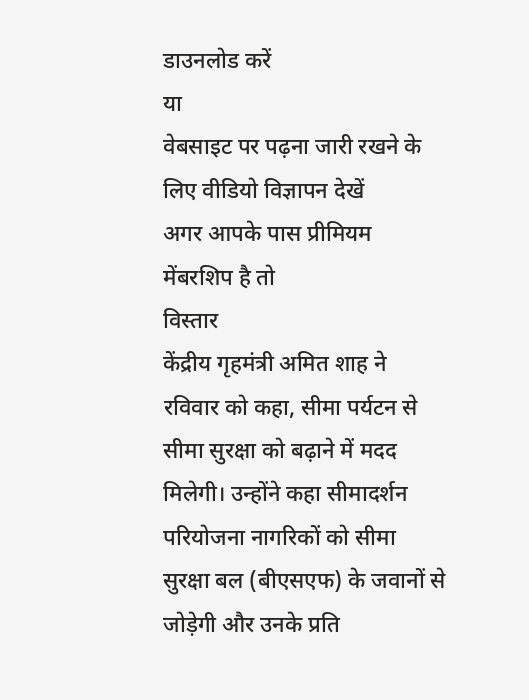डाउनलोड करें
या
वेबसाइट पर पढ़ना जारी रखने के लिए वीडियो विज्ञापन देखें
अगर आपके पास प्रीमियम मेंबरशिप है तो
विस्तार
केंद्रीय गृहमंत्री अमित शाह ने रविवार को कहा, सीमा पर्यटन से सीमा सुरक्षा को बढ़ाने में मदद मिलेगी। उन्होंने कहा सीमादर्शन परियोजना नागरिकों को सीमा सुरक्षा बल (बीएसएफ) के जवानों से जोड़ेगी और उनके प्रति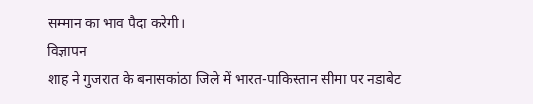सम्मान का भाव पैदा करेगी।
विज्ञापन
शाह ने गुजरात के बनासकांठा जिले में भारत-पाकिस्तान सीमा पर नडाबेट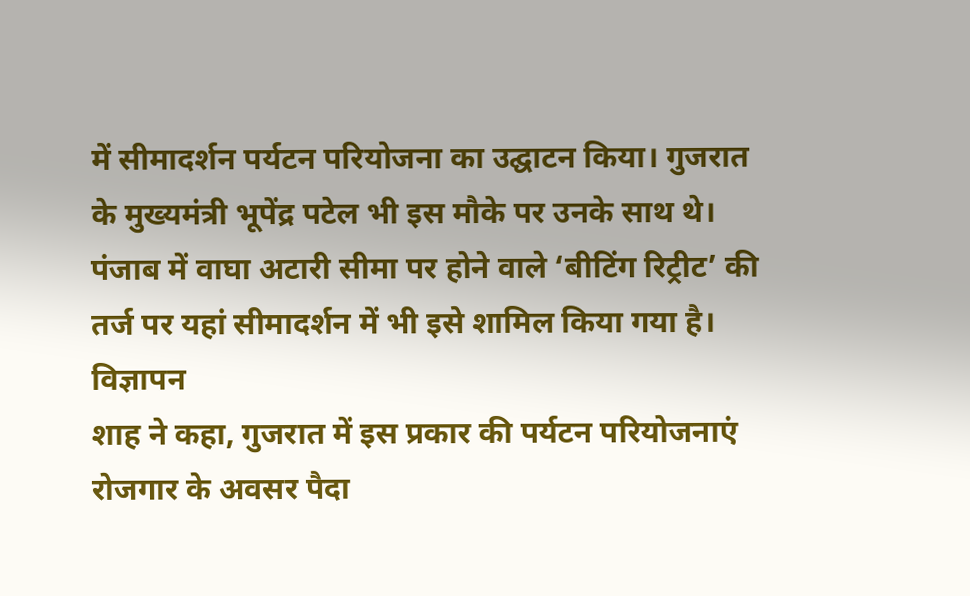में सीमादर्शन पर्यटन परियोजना का उद्घाटन किया। गुजरात के मुख्यमंत्री भूपेंद्र पटेल भी इस मौके पर उनके साथ थे। पंजाब में वाघा अटारी सीमा पर होने वाले ‘बीटिंग रिट्रीट’ की तर्ज पर यहां सीमादर्शन में भी इसे शामिल किया गया है।
विज्ञापन
शाह ने कहा, गुजरात में इस प्रकार की पर्यटन परियोजनाएं रोजगार के अवसर पैदा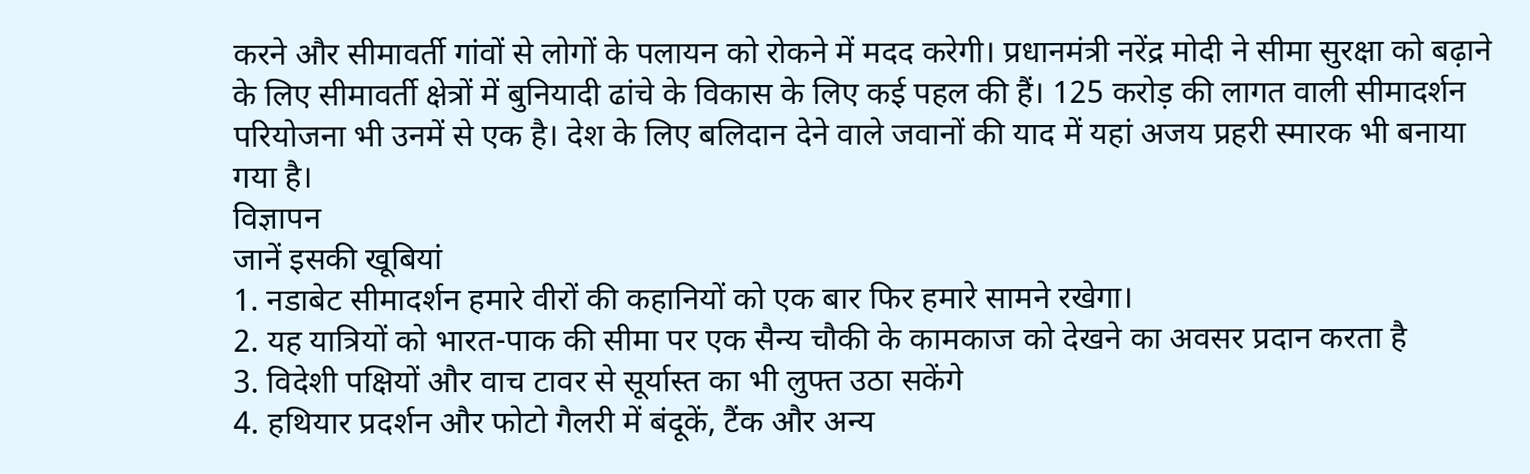करने और सीमावर्ती गांवों से लोगों के पलायन को रोकने में मदद करेगी। प्रधानमंत्री नरेंद्र मोदी ने सीमा सुरक्षा को बढ़ाने के लिए सीमावर्ती क्षेत्रों में बुनियादी ढांचे के विकास के लिए कई पहल की हैं। 125 करोड़ की लागत वाली सीमादर्शन परियोजना भी उनमें से एक है। देश के लिए बलिदान देने वाले जवानों की याद में यहां अजय प्रहरी स्मारक भी बनाया गया है।
विज्ञापन
जानें इसकी खूबियां
1. नडाबेट सीमादर्शन हमारे वीरों की कहानियों को एक बार फिर हमारे सामने रखेगा।
2. यह यात्रियों को भारत-पाक की सीमा पर एक सैन्य चौकी के कामकाज को देखने का अवसर प्रदान करता है
3. विदेशी पक्षियों और वाच टावर से सूर्यास्त का भी लुफ्त उठा सकेंगे
4. हथियार प्रदर्शन और फोटो गैलरी में बंदूकें, टैंक और अन्य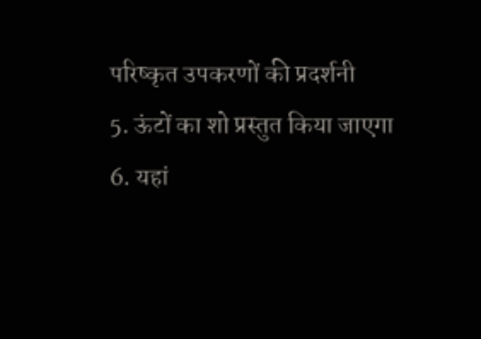परिष्कृत उपकरणों की प्रदर्शनी
5. ऊंटों का शो प्रस्तुत किया जाएगा
6. यहां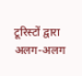टूरिस्टों द्वारा अलग-अलग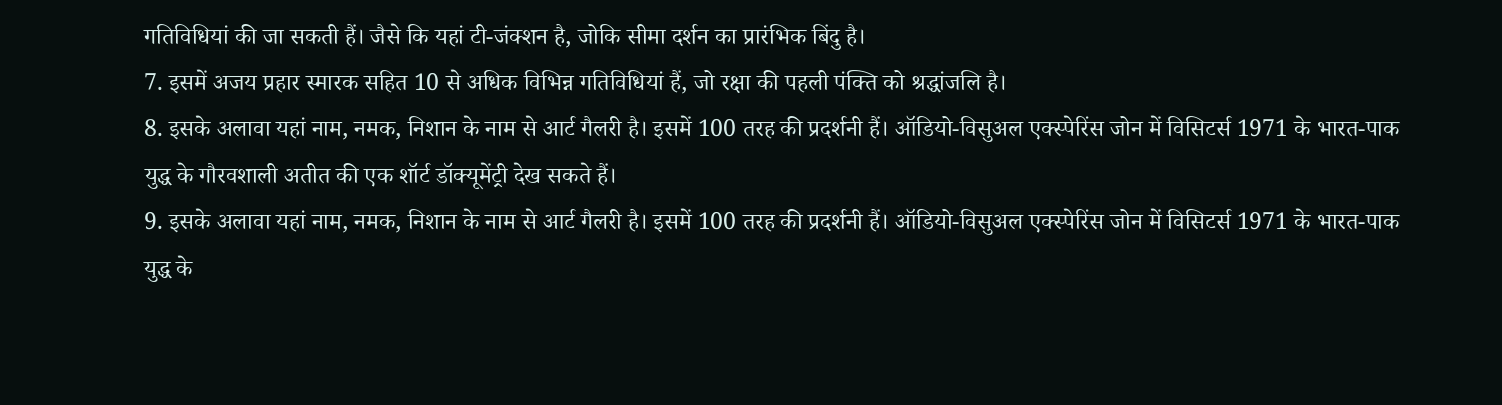गतिविधियां की जा सकती हैं। जैसे कि यहां टी-जंक्शन है, जोकि सीमा दर्शन का प्रारंभिक बिंदु है।
7. इसमें अजय प्रहार स्मारक सहित 10 से अधिक विभिन्न गतिविधियां हैं, जो रक्षा की पहली पंक्ति को श्रद्धांजलि है।
8. इसके अलावा यहां नाम, नमक, निशान के नाम से आर्ट गैलरी है। इसमें 100 तरह की प्रदर्शनी हैं। ऑडियो-विसुअल एक्स्पेरिंस जोन में विसिटर्स 1971 के भारत-पाक युद्ध के गौरवशाली अतीत की एक शॉर्ट डॉक्यूमेंट्री देख सकते हैं।
9. इसके अलावा यहां नाम, नमक, निशान के नाम से आर्ट गैलरी है। इसमें 100 तरह की प्रदर्शनी हैं। ऑडियो-विसुअल एक्स्पेरिंस जोन में विसिटर्स 1971 के भारत-पाक युद्ध के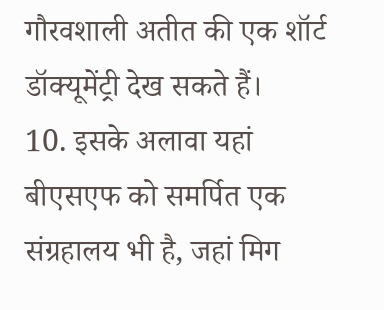गौरवशाली अतीत की एक शॉर्ट डॉक्यूमेंट्री देख सकते हैं।
10. इसके अलावा यहां बीएसएफ को समर्पित एक संग्रहालय भी है, जहां मिग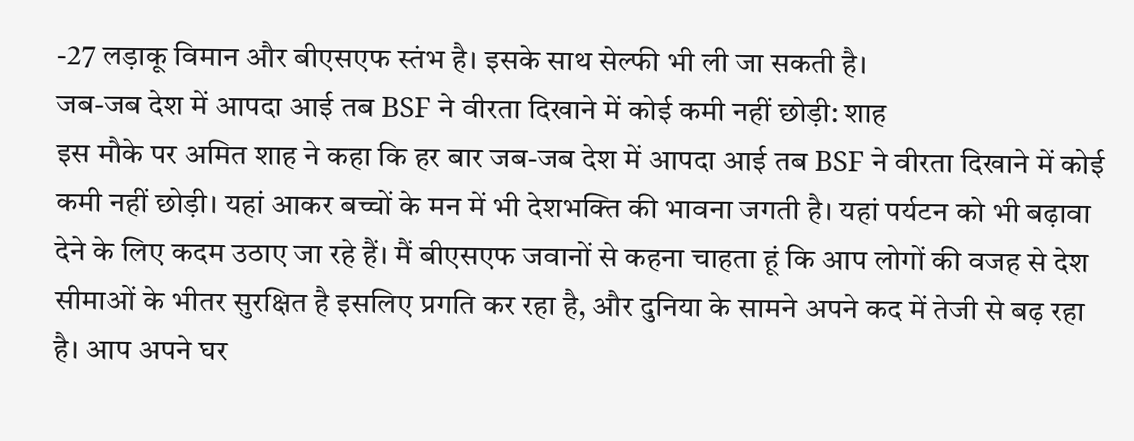-27 लड़ाकू विमान और बीएसएफ स्तंभ है। इसके साथ सेल्फी भी ली जा सकती है।
जब-जब देश में आपदा आई तब BSF ने वीरता दिखाने में कोई कमी नहीं छोड़ी: शाह
इस मौके पर अमित शाह ने कहा कि हर बार जब-जब देश में आपदा आई तब BSF ने वीरता दिखाने में कोई कमी नहीं छोड़ी। यहां आकर बच्चों के मन में भी देशभक्ति की भावना जगती है। यहां पर्यटन को भी बढ़ावा देने के लिए कदम उठाए जा रहे हैं। मैं बीएसएफ जवानों से कहना चाहता हूं कि आप लोगों की वजह से देश सीमाओं के भीतर सुरक्षित है इसलिए प्रगति कर रहा है, और दुनिया के सामने अपने कद में तेजी से बढ़ रहा है। आप अपने घर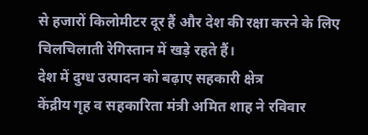से हजारों किलोमीटर दूर हैं और देश की रक्षा करने के लिए चिलचिलाती रेगिस्तान में खड़े रहते हैं।
देश में दुग्ध उत्पादन को बढ़ाए सहकारी क्षेत्र
केंद्रीय गृह व सहकारिता मंत्री अमित शाह ने रविवार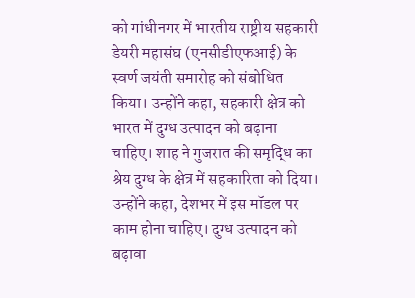को गांधीनगर में भारतीय राष्ट्रीय सहकारी डेयरी महासंघ (एनसीडीएफआई) के स्वर्ण जयंती समारोह को संबोधित किया। उन्होंने कहा, सहकारी क्षेत्र को भारत में दुग्ध उत्पादन को बढ़ाना चाहिए। शाह ने गुजरात की समृद्धि का श्रेय दुग्ध के क्षेत्र में सहकारिता को दिया। उन्होंने कहा, देशभर में इस मॉडल पर काम होना चाहिए। दुग्ध उत्पादन को बढ़ावा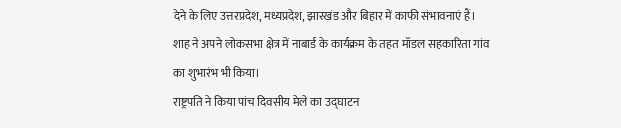देने के लिए उत्तरप्रदेश, मध्यप्रदेश, झारखंड और बिहार में काफी संभावनाएं हैं। शाह ने अपने लोकसभा क्षेत्र में नाबार्ड के कार्यक्रम के तहत मॉडल सहकारिता गांव का शुभारंभ भी किया।
राष्ट्रपति ने किया पांच दिवसीय मेले का उद्घाटन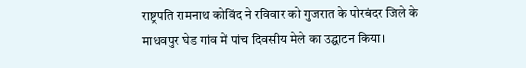राष्ट्रपति रामनाथ कोविंद ने रविवार को गुजरात के पोरबंदर जिले के माधवपुर घेड गांव में पांच दिवसीय मेले का उद्घाटन किया।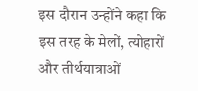इस दौरान उन्होंने कहा कि इस तरह के मेलों, त्योहारों और तीर्थयात्राओं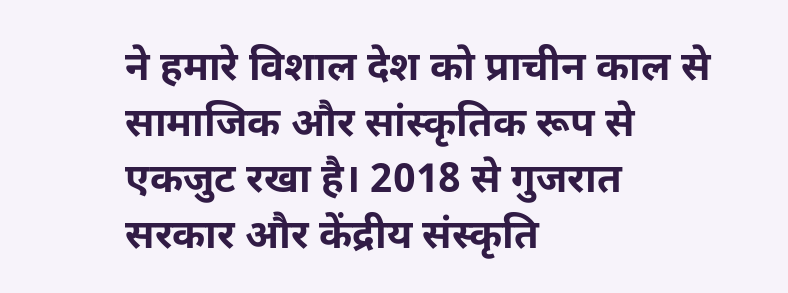ने हमारे विशाल देश को प्राचीन काल से सामाजिक और सांस्कृतिक रूप से एकजुट रखा है। 2018 से गुजरात सरकार और केंद्रीय संस्कृति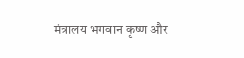मंत्रालय भगवान कृष्ण और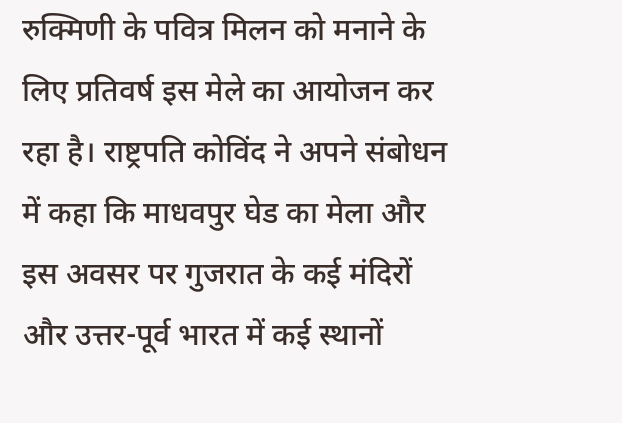रुक्मिणी के पवित्र मिलन को मनाने के लिए प्रतिवर्ष इस मेले का आयोजन कर रहा है। राष्ट्रपति कोविंद ने अपने संबोधन में कहा कि माधवपुर घेड का मेला और इस अवसर पर गुजरात के कई मंदिरों और उत्तर-पूर्व भारत में कई स्थानों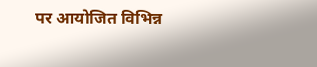पर आयोजित विभिन्न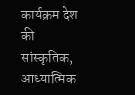कार्यक्रम देश की सांस्कृतिक, आध्यात्मिक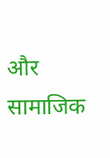और सामाजिक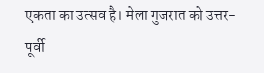एकता का उत्सव है। मेला गुजरात को उत्तर-पूर्वी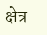क्षेत्र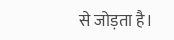से जोड़ता है।